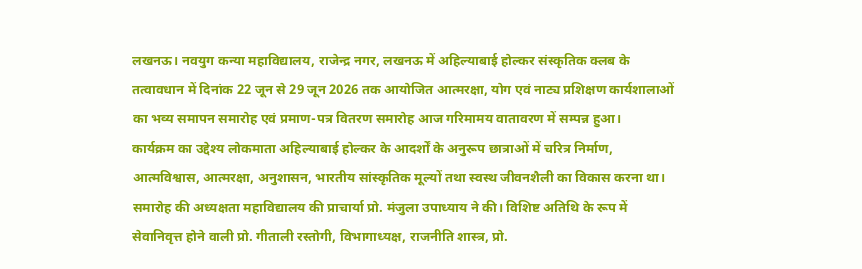लखनऊ। नवयुग कन्या महाविद्यालय, राजेन्द्र नगर, लखनऊ में अहिल्याबाई होल्कर संस्कृतिक क्लब के तत्वावधान में दिनांक 22 जून से 29 जून 2026 तक आयोजित आत्मरक्षा, योग एवं नाट्य प्रशिक्षण कार्यशालाओं का भव्य समापन समारोह एवं प्रमाण-पत्र वितरण समारोह आज गरिमामय वातावरण में सम्पन्न हुआ।
कार्यक्रम का उद्देश्य लोकमाता अहिल्याबाई होल्कर के आदर्शों के अनुरूप छात्राओं में चरित्र निर्माण, आत्मविश्वास, आत्मरक्षा, अनुशासन, भारतीय सांस्कृतिक मूल्यों तथा स्वस्थ जीवनशैली का विकास करना था।
समारोह की अध्यक्षता महाविद्यालय की प्राचार्या प्रो. मंजुला उपाध्याय ने की। विशिष्ट अतिथि के रूप में सेवानिवृत्त होने वाली प्रो. गीताली रस्तोगी, विभागाध्यक्ष, राजनीति शास्त्र, प्रो.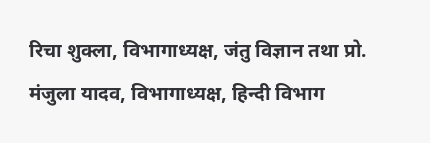रिचा शुक्ला, विभागाध्यक्ष, जंतु विज्ञान तथा प्रो. मंजुला यादव, विभागाध्यक्ष, हिन्दी विभाग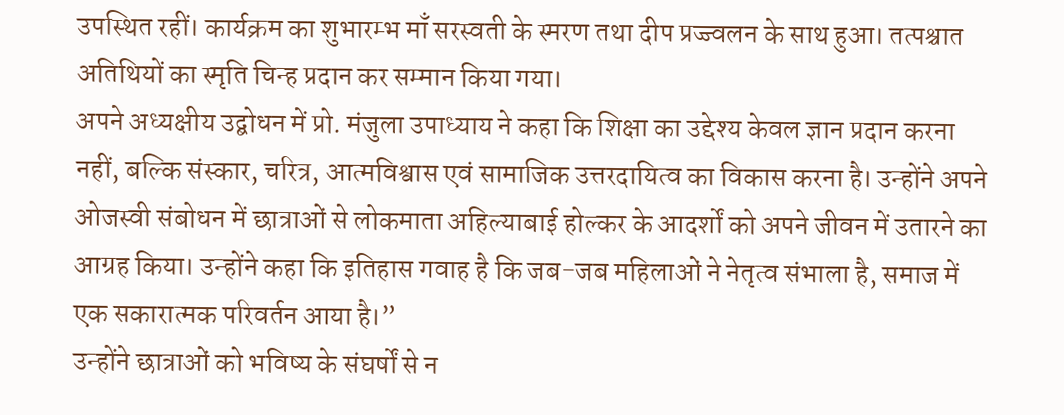उपस्थित रहीं। कार्यक्रम का शुभारम्भ माँ सरस्वती के स्मरण तथा दीप प्रज्ज्वलन के साथ हुआ। तत्पश्चात अतिथियों का स्मृति चिन्ह प्रदान कर सम्मान किया गया।
अपने अध्यक्षीय उद्बोधन में प्रो. मंजुला उपाध्याय ने कहा कि शिक्षा का उद्देश्य केवल ज्ञान प्रदान करना नहीं, बल्कि संस्कार, चरित्र, आत्मविश्वास एवं सामाजिक उत्तरदायित्व का विकास करना है। उन्होंने अपने ओजस्वी संबोधन में छात्राओं से लोकमाता अहिल्याबाई होल्कर के आदर्शों को अपने जीवन में उतारने का आग्रह किया। उन्होंने कहा कि इतिहास गवाह है कि जब-जब महिलाओं ने नेतृत्व संभाला है, समाज में एक सकारात्मक परिवर्तन आया है।”
उन्होंने छात्राओं को भविष्य के संघर्षों से न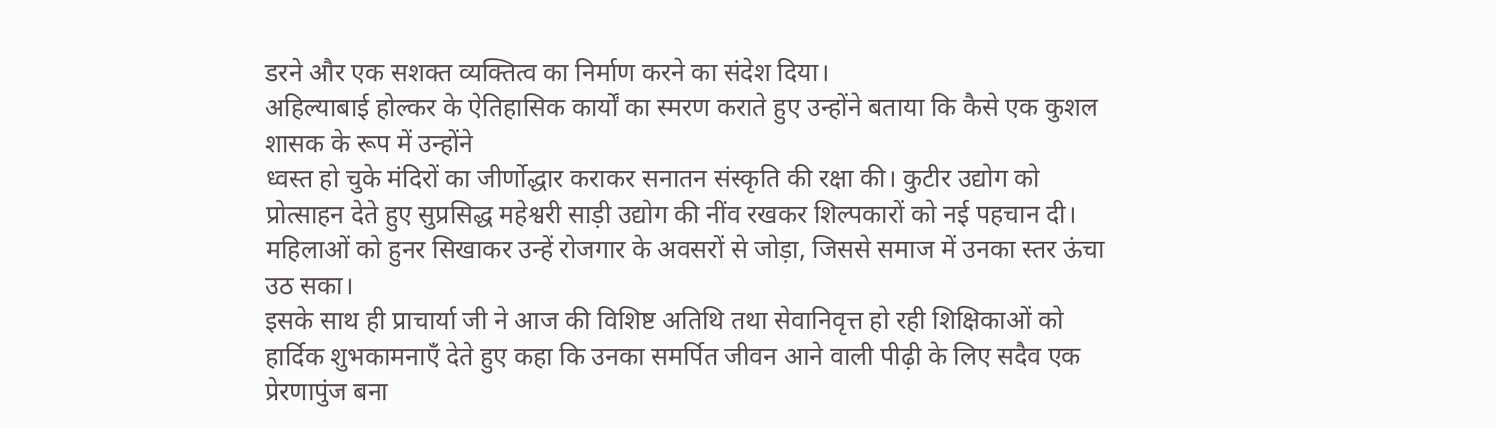डरने और एक सशक्त व्यक्तित्व का निर्माण करने का संदेश दिया।
अहिल्याबाई होल्कर के ऐतिहासिक कार्यों का स्मरण कराते हुए उन्होंने बताया कि कैसे एक कुशल शासक के रूप में उन्होंने
ध्वस्त हो चुके मंदिरों का जीर्णोद्धार कराकर सनातन संस्कृति की रक्षा की। कुटीर उद्योग को प्रोत्साहन देते हुए सुप्रसिद्ध महेश्वरी साड़ी उद्योग की नींव रखकर शिल्पकारों को नई पहचान दी।
महिलाओं को हुनर सिखाकर उन्हें रोजगार के अवसरों से जोड़ा, जिससे समाज में उनका स्तर ऊंचा उठ सका।
इसके साथ ही प्राचार्या जी ने आज की विशिष्ट अतिथि तथा सेवानिवृत्त हो रही शिक्षिकाओं को हार्दिक शुभकामनाएँ देते हुए कहा कि उनका समर्पित जीवन आने वाली पीढ़ी के लिए सदैव एक प्रेरणापुंज बना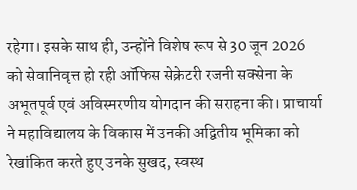रहेगा। इसके साथ ही, उन्होंने विशेष रूप से 30 जून 2026 को सेवानिवृत्त हो रही ऑफिस सेक्रेटरी रजनी सक्सेना के अभूतपूर्व एवं अविस्मरणीय योगदान की सराहना की। प्राचार्या ने महाविद्यालय के विकास में उनकी अद्वितीय भूमिका को रेखांकित करते हुए उनके सुखद, स्वस्थ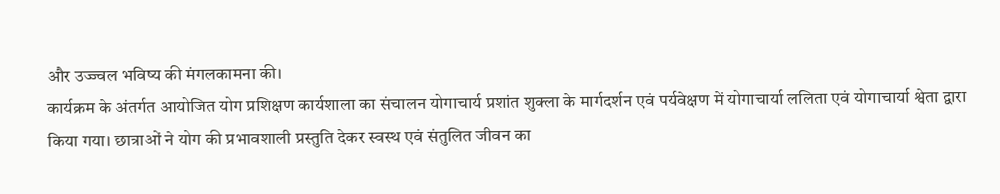और उज्ज्वल भविष्य की मंगलकामना की।
कार्यक्रम के अंतर्गत आयोजित योग प्रशिक्षण कार्यशाला का संचालन योगाचार्य प्रशांत शुक्ला के मार्गदर्शन एवं पर्यवेक्षण में योगाचार्या ललिता एवं योगाचार्या श्वेता द्वारा किया गया। छात्राओं ने योग की प्रभावशाली प्रस्तुति देकर स्वस्थ एवं संतुलित जीवन का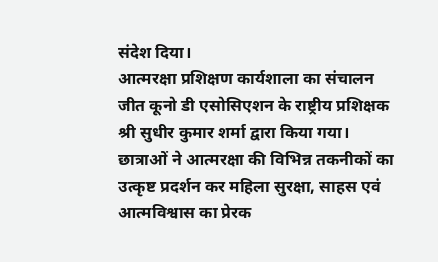संदेश दिया।
आत्मरक्षा प्रशिक्षण कार्यशाला का संचालन जीत कूनो डी एसोसिएशन के राष्ट्रीय प्रशिक्षक श्री सुधीर कुमार शर्मा द्वारा किया गया। छात्राओं ने आत्मरक्षा की विभिन्न तकनीकों का उत्कृष्ट प्रदर्शन कर महिला सुरक्षा, साहस एवं आत्मविश्वास का प्रेरक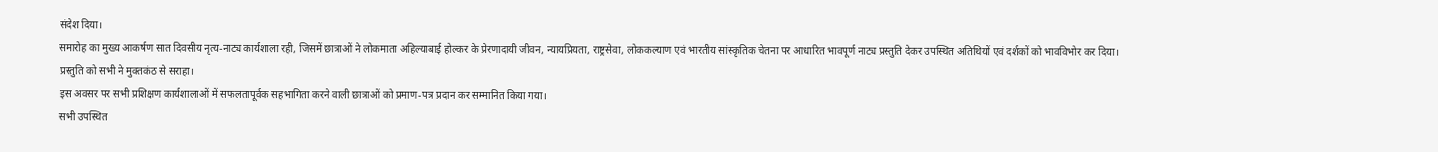संदेश दिया।
समारोह का मुख्य आकर्षण सात दिवसीय नृत्य-नाट्य कार्यशाला रही, जिसमें छात्राओं ने लोकमाता अहिल्याबाई होल्कर के प्रेरणादायी जीवन, न्यायप्रियता, राष्ट्रसेवा, लोककल्याण एवं भारतीय सांस्कृतिक चेतना पर आधारित भावपूर्ण नाट्य प्रस्तुति देकर उपस्थित अतिथियों एवं दर्शकों को भावविभोर कर दिया। प्रस्तुति को सभी ने मुक्तकंठ से सराहा।
इस अवसर पर सभी प्रशिक्षण कार्यशालाओं में सफलतापूर्वक सहभागिता करने वाली छात्राओं को प्रमाण-पत्र प्रदान कर सम्मानित किया गया।
सभी उपस्थित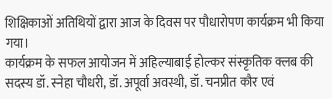शिक्षिकाओं अतिथियों द्वारा आज के दिवस पर पौधारोपण कार्यक्रम भी किया गया।
कार्यक्रम के सफल आयोजन में अहिल्याबाई होल्कर संस्कृतिक क्लब की सदस्य डॉ. स्नेहा चौधरी, डॉ. अपूर्वा अवस्थी, डॉ. चनप्रीत कौर एवं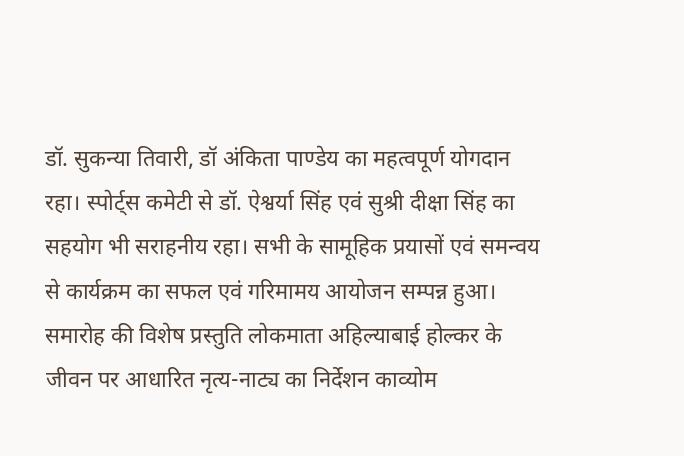डॉ. सुकन्या तिवारी, डॉ अंकिता पाण्डेय का महत्वपूर्ण योगदान रहा। स्पोर्ट्स कमेटी से डॉ. ऐश्वर्या सिंह एवं सुश्री दीक्षा सिंह का सहयोग भी सराहनीय रहा। सभी के सामूहिक प्रयासों एवं समन्वय से कार्यक्रम का सफल एवं गरिमामय आयोजन सम्पन्न हुआ।
समारोह की विशेष प्रस्तुति लोकमाता अहिल्याबाई होल्कर के जीवन पर आधारित नृत्य-नाट्य का निर्देशन काव्योम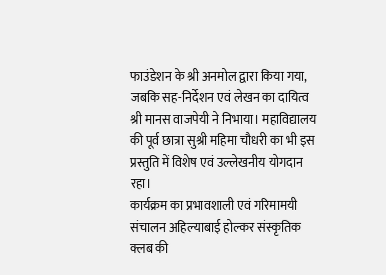फाउंडेशन के श्री अनमोल द्वारा किया गया, जबकि सह-निर्देशन एवं लेखन का दायित्व श्री मानस वाजपेयी ने निभाया। महाविद्यालय की पूर्व छात्रा सुश्री महिमा चौधरी का भी इस प्रस्तुति में विशेष एवं उल्लेखनीय योगदान रहा।
कार्यक्रम का प्रभावशाली एवं गरिमामयी संचालन अहिल्याबाई होल्कर संस्कृतिक क्लब की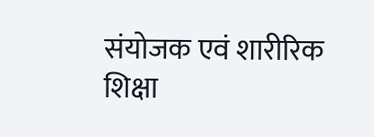संयोजक एवं शारीरिक शिक्षा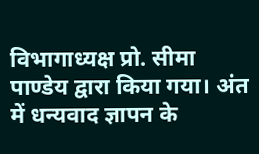विभागाध्यक्ष प्रो. सीमा पाण्डेय द्वारा किया गया। अंत में धन्यवाद ज्ञापन के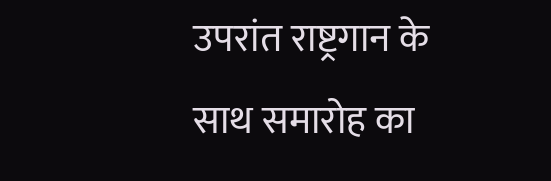उपरांत राष्ट्रगान के साथ समारोह का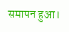समापन हुआ।